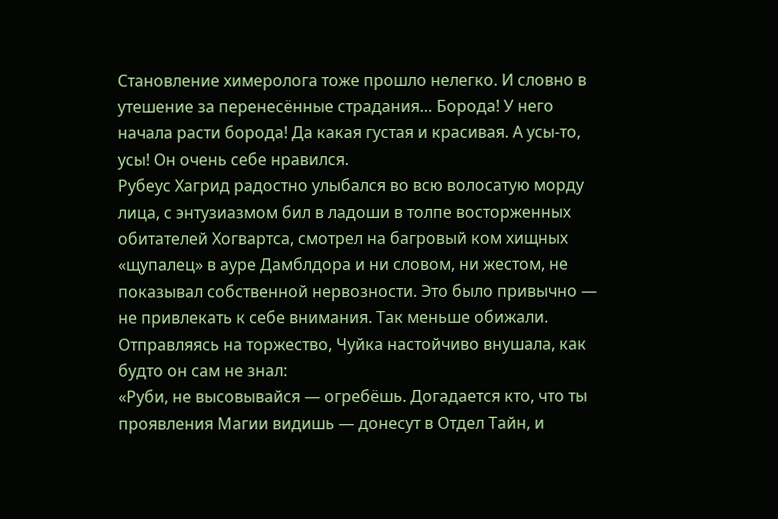Становление химеролога тоже прошло нелегко. И словно в утешение за перенесённые страдания… Борода! У него начала расти борода! Да какая густая и красивая. А усы-то, усы! Он очень себе нравился.
Рубеус Хагрид радостно улыбался во всю волосатую морду лица, с энтузиазмом бил в ладоши в толпе восторженных обитателей Хогвартса, смотрел на багровый ком хищных «щупалец» в ауре Дамблдора и ни словом, ни жестом, не показывал собственной нервозности. Это было привычно — не привлекать к себе внимания. Так меньше обижали.
Отправляясь на торжество, Чуйка настойчиво внушала, как будто он сам не знал:
«Руби, не высовывайся — огребёшь. Догадается кто, что ты проявления Магии видишь — донесут в Отдел Тайн, и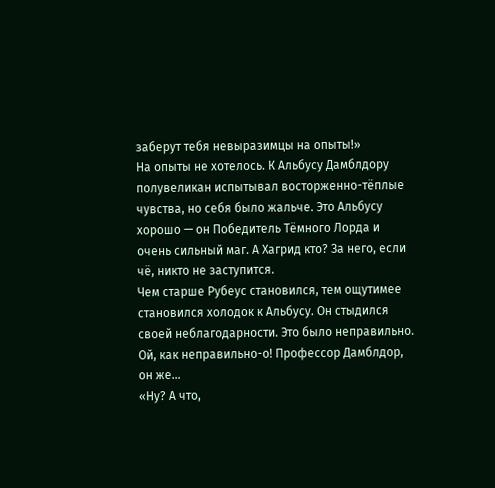заберут тебя невыразимцы на опыты!»
На опыты не хотелось. К Альбусу Дамблдору полувеликан испытывал восторженно-тёплые чувства, но себя было жальче. Это Альбусу хорошо — он Победитель Тёмного Лорда и очень сильный маг. А Хагрид кто? За него, если чё, никто не заступится.
Чем старше Рубеус становился, тем ощутимее становился холодок к Альбусу. Он стыдился своей неблагодарности. Это было неправильно. Ой, как неправильно-о! Профессор Дамблдор, он же…
«Ну? А что,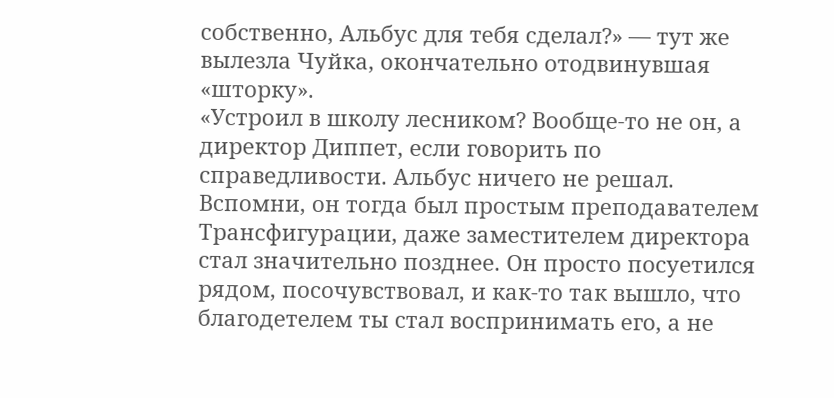собственно, Альбус для тебя сделал?» — тут же вылезла Чуйка, окончательно отодвинувшая «шторку».
«Устроил в школу лесником? Вообще-то не он, а директор Диппет, если говорить по справедливости. Альбус ничего не решал. Вспомни, он тогда был простым преподавателем Трансфигурации, даже заместителем директора стал значительно позднее. Он просто посуетился рядом, посочувствовал, и как-то так вышло, что благодетелем ты стал воспринимать его, а не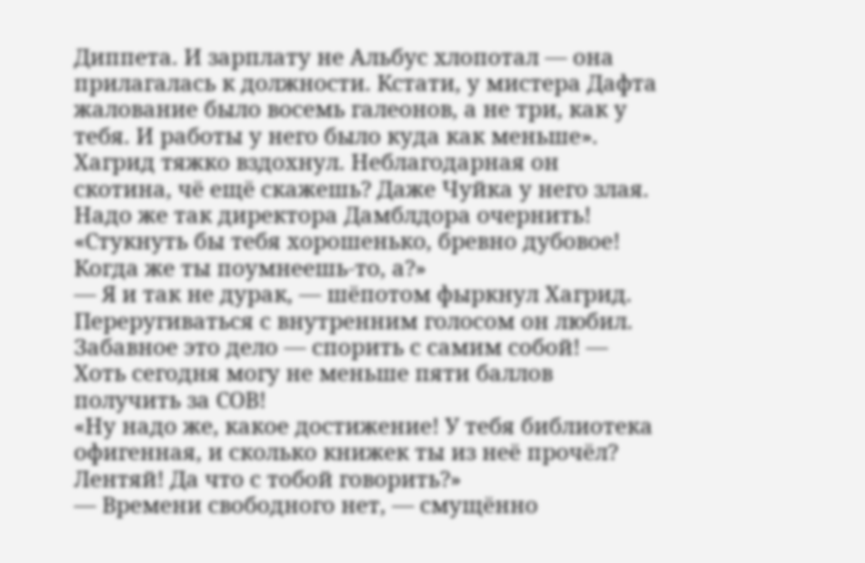Диппета. И зарплату не Альбус хлопотал — она прилагалась к должности. Кстати, у мистера Дафта жалование было восемь галеонов, а не три, как у тебя. И работы у него было куда как меньше».
Хагрид тяжко вздохнул. Неблагодарная он скотина, чё ещё скажешь? Даже Чуйка у него злая. Надо же так директора Дамблдора очернить!
«Стукнуть бы тебя хорошенько, бревно дубовое! Когда же ты поумнеешь-то, а?»
— Я и так не дурак, — шёпотом фыркнул Хагрид. Переругиваться с внутренним голосом он любил. Забавное это дело — спорить с самим собой! — Хоть сегодня могу не меньше пяти баллов получить за СОВ!
«Ну надо же, какое достижение! У тебя библиотека офигенная, и сколько книжек ты из неё прочёл? Лентяй! Да что с тобой говорить?»
— Времени свободного нет, — смущённо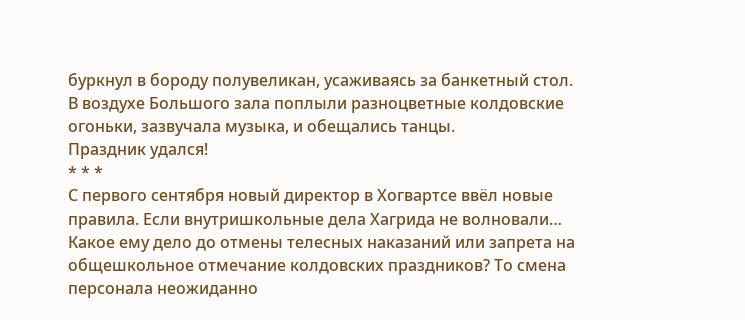буркнул в бороду полувеликан, усаживаясь за банкетный стол. В воздухе Большого зала поплыли разноцветные колдовские огоньки, зазвучала музыка, и обещались танцы.
Праздник удался!
* * *
С первого сентября новый директор в Хогвартсе ввёл новые правила. Если внутришкольные дела Хагрида не волновали… Какое ему дело до отмены телесных наказаний или запрета на общешкольное отмечание колдовских праздников? То смена персонала неожиданно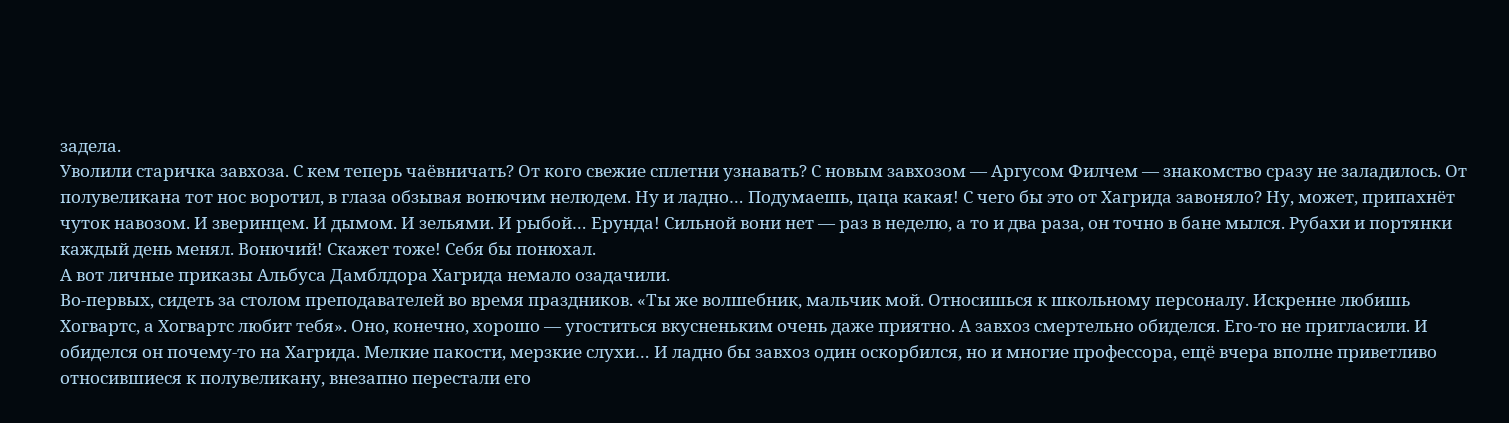задела.
Уволили старичка завхоза. С кем теперь чаёвничать? От кого свежие сплетни узнавать? С новым завхозом — Аргусом Филчем — знакомство сразу не заладилось. От полувеликана тот нос воротил, в глаза обзывая вонючим нелюдем. Ну и ладно… Подумаешь, цаца какая! С чего бы это от Хагрида завоняло? Ну, может, припахнёт чуток навозом. И зверинцем. И дымом. И зельями. И рыбой… Ерунда! Сильной вони нет — раз в неделю, а то и два раза, он точно в бане мылся. Рубахи и портянки каждый день менял. Вонючий! Скажет тоже! Себя бы понюхал.
А вот личные приказы Альбуса Дамблдора Хагрида немало озадачили.
Во-первых, сидеть за столом преподавателей во время праздников. «Ты же волшебник, мальчик мой. Относишься к школьному персоналу. Искренне любишь Хогвартс, а Хогвартс любит тебя». Оно, конечно, хорошо — угоститься вкусненьким очень даже приятно. А завхоз смертельно обиделся. Его-то не пригласили. И обиделся он почему-то на Хагрида. Мелкие пакости, мерзкие слухи… И ладно бы завхоз один оскорбился, но и многие профессора, ещё вчера вполне приветливо относившиеся к полувеликану, внезапно перестали его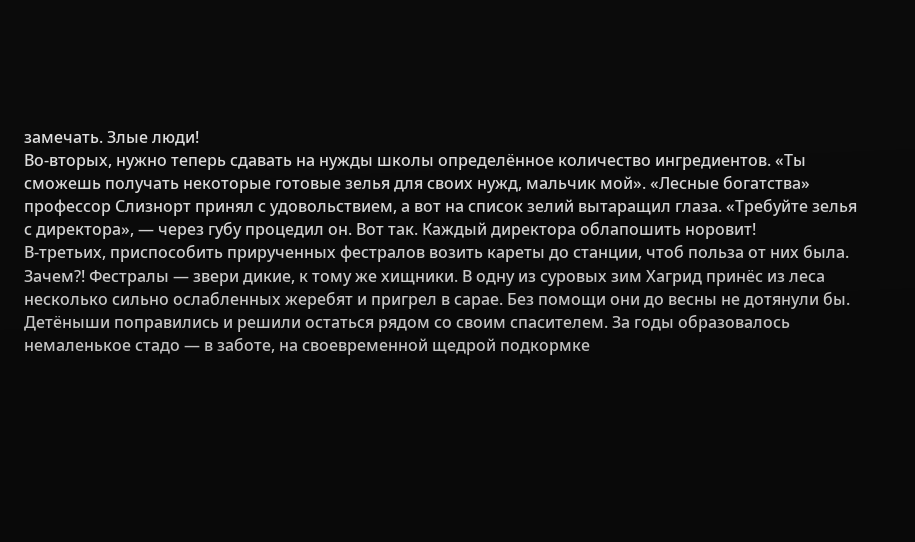замечать. Злые люди!
Во-вторых, нужно теперь сдавать на нужды школы определённое количество ингредиентов. «Ты сможешь получать некоторые готовые зелья для своих нужд, мальчик мой». «Лесные богатства» профессор Слизнорт принял с удовольствием, а вот на список зелий вытаращил глаза. «Требуйте зелья с директора», — через губу процедил он. Вот так. Каждый директора облапошить норовит!
В-третьих, приспособить прирученных фестралов возить кареты до станции, чтоб польза от них была. Зачем?! Фестралы — звери дикие, к тому же хищники. В одну из суровых зим Хагрид принёс из леса несколько сильно ослабленных жеребят и пригрел в сарае. Без помощи они до весны не дотянули бы. Детёныши поправились и решили остаться рядом со своим спасителем. За годы образовалось немаленькое стадо — в заботе, на своевременной щедрой подкормке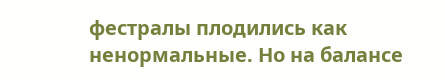фестралы плодились как ненормальные. Но на балансе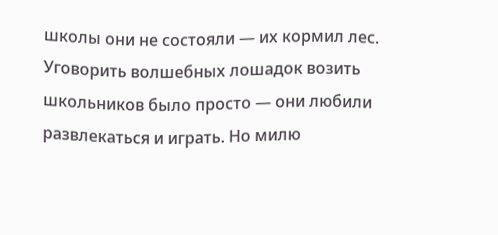школы они не состояли — их кормил лес. Уговорить волшебных лошадок возить школьников было просто — они любили развлекаться и играть. Но милю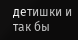детишки и так бы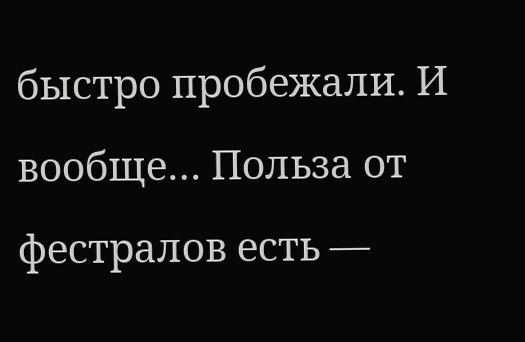быстро пробежали. И вообще… Польза от фестралов есть —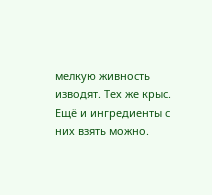мелкую живность изводят. Тех же крыс. Ещё и ингредиенты с них взять можно.